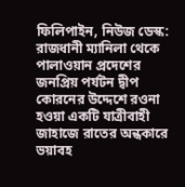ফিলিপাইন, নিউজ ডেস্ক: রাজধানী ম্যানিলা থেকে পালাওয়ান প্রদেশের জনপ্রিয় পর্যটন দ্বীপ কোরনের উদ্দেশে রওনা হওয়া একটি যাত্রীবাহী জাহাজে রাতের অন্ধকারে ভয়াবহ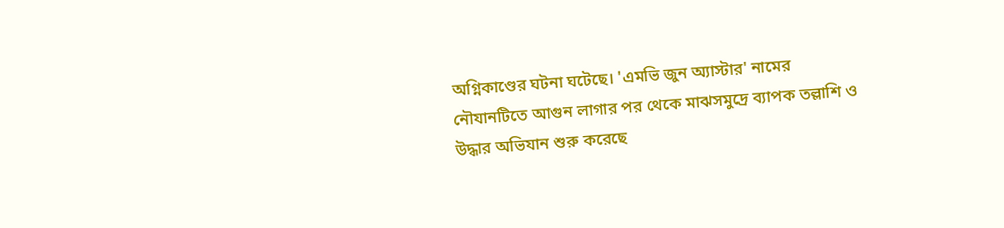অগ্নিকাণ্ডের ঘটনা ঘটেছে। 'এমভি জুন অ্যাস্টার' নামের নৌযানটিতে আগুন লাগার পর থেকে মাঝসমুদ্রে ব্যাপক তল্লাশি ও উদ্ধার অভিযান শুরু করেছে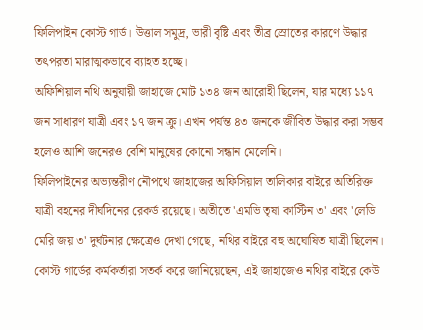ফিলিপাইন কোস্ট গার্ড। উত্তাল সমুদ্র, ভারী বৃষ্টি এবং তীব্র স্রোতের কারণে উদ্ধার তৎপরতা মারাত্মকভাবে ব্যাহত হচ্ছে।
অফিশিয়াল নথি অনুযায়ী জাহাজে মোট ১৩৪ জন আরোহী ছিলেন, যার মধ্যে ১১৭ জন সাধারণ যাত্রী এবং ১৭ জন ক্রু। এখন পর্যন্ত ৪৩ জনকে জীবিত উদ্ধার করা সম্ভব হলেও আশি জনেরও বেশি মানুষের কোনো সন্ধান মেলেনি।
ফিলিপাইনের অভ্যন্তরীণ নৌপথে জাহাজের অফিসিয়াল তালিকার বাইরে অতিরিক্ত যাত্রী বহনের দীর্ঘদিনের রেকর্ড রয়েছে। অতীতে 'এমভি তৃষা কার্স্টিন ৩' এবং 'লেডি মেরি জয় ৩' দুর্ঘটনার ক্ষেত্রেও দেখা গেছে, নথির বাইরে বহু অঘোষিত যাত্রী ছিলেন। কোস্ট গার্ডের কর্মকর্তারা সতর্ক করে জানিয়েছেন, এই জাহাজেও নথির বাইরে কেউ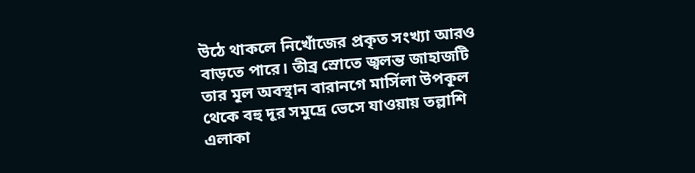উঠে থাকলে নিখোঁজের প্রকৃত সংখ্যা আরও বাড়তে পারে। তীব্র স্রোতে জ্বলন্ত জাহাজটি তার মূল অবস্থান বারানগে মার্সিলা উপকূল থেকে বহু দূর সমুদ্রে ভেসে যাওয়ায় তল্লাশি এলাকা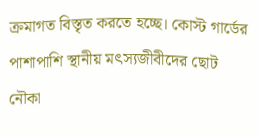ক্রমাগত বিস্তৃত করতে হচ্ছে। কোস্ট গার্ডের পাশাপাশি স্থানীয় মৎস্যজীবীদের ছোট নৌকা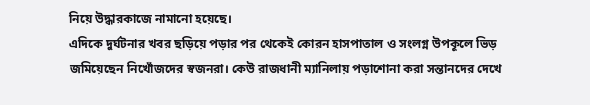নিয়ে উদ্ধারকাজে নামানো হয়েছে।
এদিকে দুর্ঘটনার খবর ছড়িয়ে পড়ার পর থেকেই কোরন হাসপাতাল ও সংলগ্ন উপকূলে ভিড় জমিয়েছেন নিখোঁজদের স্বজনরা। কেউ রাজধানী ম্যানিলায় পড়াশোনা করা সন্তানদের দেখে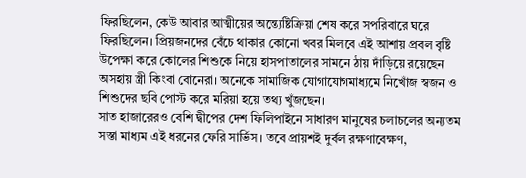ফিরছিলেন, কেউ আবার আত্মীয়ের অন্ত্যেষ্টিক্রিয়া শেষ করে সপরিবারে ঘরে ফিরছিলেন। প্রিয়জনদের বেঁচে থাকার কোনো খবর মিলবে এই আশায় প্রবল বৃষ্টি উপেক্ষা করে কোলের শিশুকে নিয়ে হাসপাতালের সামনে ঠায় দাঁড়িয়ে রয়েছেন অসহায় স্ত্রী কিংবা বোনেরা। অনেকে সামাজিক যোগাযোগমাধ্যমে নিখোঁজ স্বজন ও শিশুদের ছবি পোস্ট করে মরিয়া হয়ে তথ্য খুঁজছেন।
সাত হাজারেরও বেশি দ্বীপের দেশ ফিলিপাইনে সাধারণ মানুষের চলাচলের অন্যতম সস্তা মাধ্যম এই ধরনের ফেরি সার্ভিস। তবে প্রায়শই দুর্বল রক্ষণাবেক্ষণ,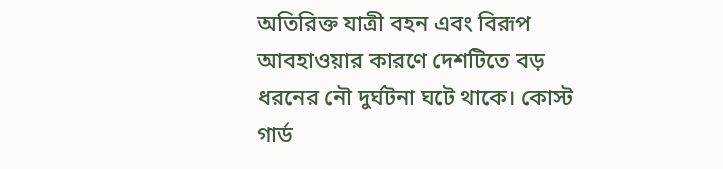অতিরিক্ত যাত্রী বহন এবং বিরূপ আবহাওয়ার কারণে দেশটিতে বড় ধরনের নৌ দুর্ঘটনা ঘটে থাকে। কোস্ট গার্ড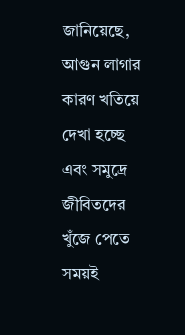জানিয়েছে, আগুন লাগার কারণ খতিয়ে দেখা হচ্ছে এবং সমুদ্রে জীবিতদের খুঁজে পেতে সময়ই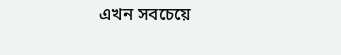এখন সবচেয়ে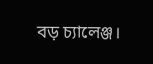বড় চ্যালেঞ্জ।